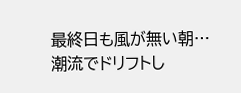最終日も風が無い朝…
潮流でドリフトし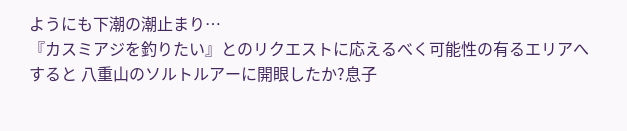ようにも下潮の潮止まり…
『カスミアジを釣りたい』とのリクエストに応えるべく可能性の有るエリアへ
すると 八重山のソルトルアーに開眼したか?息子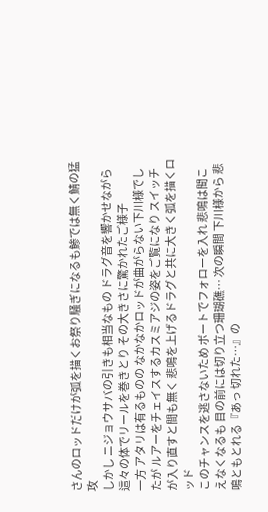さんのロッドだけが弧を描くお祭り騒ぎになるも鯵では無く鯖の猛攻
しかし ニジョウサバの引きも相当なもの ドラグ音を響かせながら 這々の体でリールを巻きとり その大きさに驚かれたご様子
一方 アタリは有るものの なかなかロッドが曲がらない下川様でしたが ルアーをチェイスするカスミアジの姿をご覧になり スイッチが入り直すと間も無く 悲鳴を上げるドラグと共に大きく弧を描くロッド
このチャンスを逃さないため ボートでフォローを入れ 悲鳴は聞こえなくなるも 目の前には切り立つ珊瑚礁… 次の瞬間 下川様から 悲鳴ともとれる『あっ 切れた…』の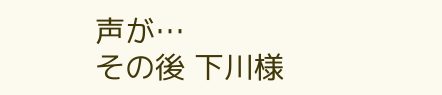声が…
その後 下川様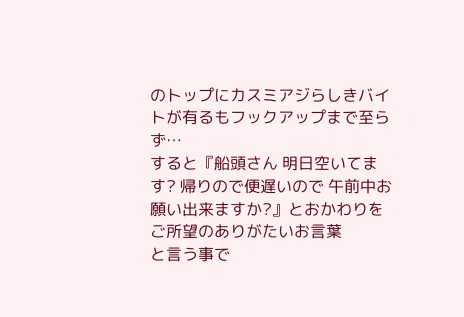のトップにカスミアジらしきバイトが有るもフックアップまで至らず…
すると『船頭さん 明日空いてます? 帰りので便遅いので 午前中お願い出来ますか?』とおかわりをご所望のありがたいお言葉
と言う事で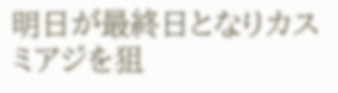明日が最終日となりカスミアジを狙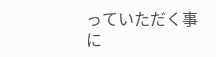っていただく事に